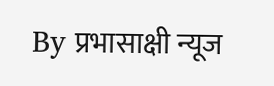By प्रभासाक्षी न्यूज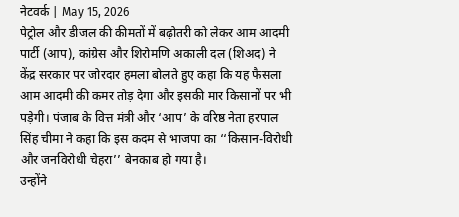नेटवर्क | May 15, 2026
पेट्रोल और डीजल की कीमतों में बढ़ोतरी को लेकर आम आदमी पार्टी (आप), कांग्रेस और शिरोमणि अकाली दल (शिअद) ने केंद्र सरकार पर जोरदार हमला बोलते हुए कहा कि यह फैसला आम आदमी की कमर तोड़ देगा और इसकी मार किसानों पर भी पड़ेगी। पंजाब के वित्त मंत्री और ‘आप’ के वरिष्ठ नेता हरपाल सिंह चीमा ने कहा कि इस कदम से भाजपा का ‘‘किसान-विरोधी और जनविरोधी चेहरा’’ बेनकाब हो गया है।
उन्होंने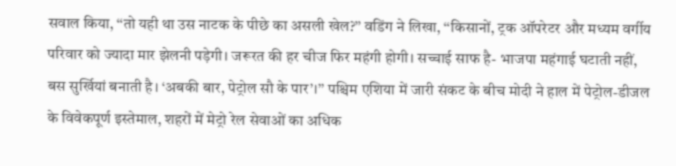सवाल किया, ‘‘तो यही था उस नाटक के पीछे का असली खेल?’’ वडिंग ने लिखा, ‘‘किसानों, ट्रक ऑपरेटर और मध्यम वर्गीय परिवार को ज्यादा मार झेलनी पड़ेगी। जरूरत की हर चीज फिर महंगी होगी। सच्चाई साफ है- भाजपा महंगाई घटाती नहीं, बस सुर्खियां बनाती है। ‘अबकी बार, पेट्रोल सौ के पार’।’’ पश्चिम एशिया में जारी संकट के बीच मोदी ने हाल में पेट्रोल-डीजल के विवेकपूर्ण इस्तेमाल, शहरों में मेट्रो रेल सेवाओं का अधिक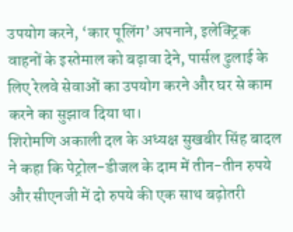उपयोग करने, ‘कार पूलिंग’ अपनाने, इलेक्ट्रिक वाहनों के इस्तेमाल को बढ़ावा देने, पार्सल ढुलाई के लिए रेलवे सेवाओं का उपयोग करने और घर से काम करने का सुझाव दिया था।
शिरोमणि अकाली दल के अध्यक्ष सुखबीर सिंह बादल ने कहा कि पेट्रोल-डीजल के दाम में तीन-तीन रुपये और सीएनजी में दो रुपये की एक साथ बढ़ोतरी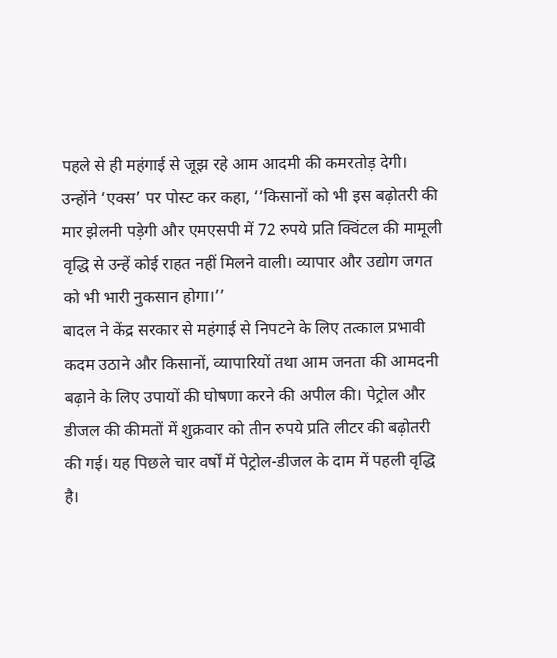पहले से ही महंगाई से जूझ रहे आम आदमी की कमरतोड़ देगी। उन्होंने ‘एक्स’ पर पोस्ट कर कहा, ‘‘किसानों को भी इस बढ़ोतरी की मार झेलनी पड़ेगी और एमएसपी में 72 रुपये प्रति क्विंटल की मामूली वृद्धि से उन्हें कोई राहत नहीं मिलने वाली। व्यापार और उद्योग जगत को भी भारी नुकसान होगा।’’
बादल ने केंद्र सरकार से महंगाई से निपटने के लिए तत्काल प्रभावी कदम उठाने और किसानों, व्यापारियों तथा आम जनता की आमदनी बढ़ाने के लिए उपायों की घोषणा करने की अपील की। पेट्रोल और डीजल की कीमतों में शुक्रवार को तीन रुपये प्रति लीटर की बढ़ोतरी की गई। यह पिछले चार वर्षों में पेट्रोल-डीजल के दाम में पहली वृद्धि है।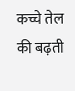कच्चे तेल की बढ़ती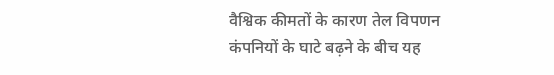वैश्विक कीमतों के कारण तेल विपणन कंपनियों के घाटे बढ़ने के बीच यह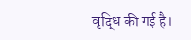वृद्धि की गई है।